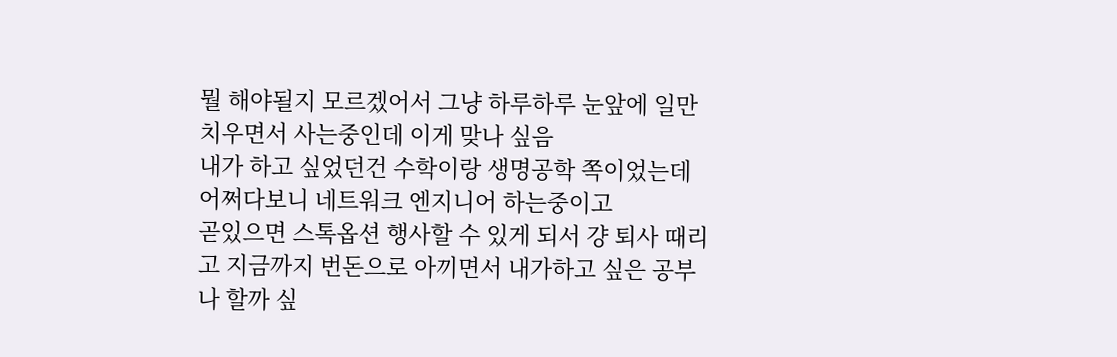뭘 해야될지 모르겠어서 그냥 하루하루 눈앞에 일만 치우면서 사는중인데 이게 맞나 싶음
내가 하고 싶었던건 수학이랑 생명공학 쪽이었는데 어쩌다보니 네트워크 엔지니어 하는중이고
곧있으면 스톡옵션 행사할 수 있게 되서 걍 퇴사 때리고 지금까지 번돈으로 아끼면서 내가하고 싶은 공부나 할까 싶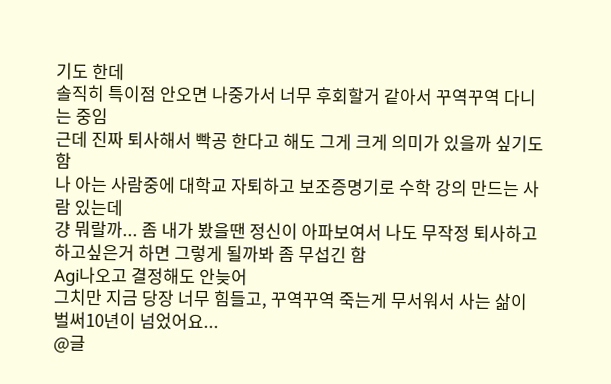기도 한데
솔직히 특이점 안오면 나중가서 너무 후회할거 같아서 꾸역꾸역 다니는 중임
근데 진짜 퇴사해서 빡공 한다고 해도 그게 크게 의미가 있을까 싶기도 함
나 아는 사람중에 대학교 자퇴하고 보조증명기로 수학 강의 만드는 사람 있는데
걍 뭐랄까... 좀 내가 봤을땐 정신이 아파보여서 나도 무작정 퇴사하고 하고싶은거 하면 그렇게 될까봐 좀 무섭긴 함
Agi나오고 결정해도 안늦어
그치만 지금 당장 너무 힘들고, 꾸역꾸역 죽는게 무서워서 사는 삶이 벌써10년이 넘었어요...
@글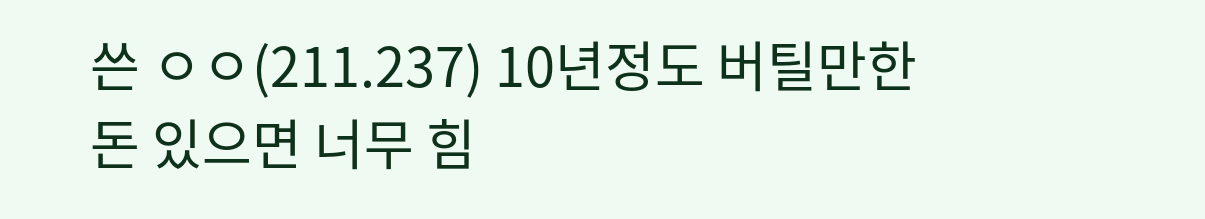쓴 ㅇㅇ(211.237) 10년정도 버틸만한 돈 있으면 너무 힘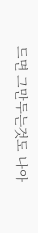드면 그만두는것도 나아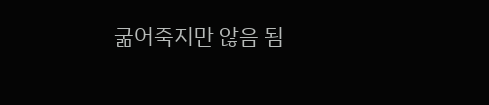굶어죽지만 않음 됨